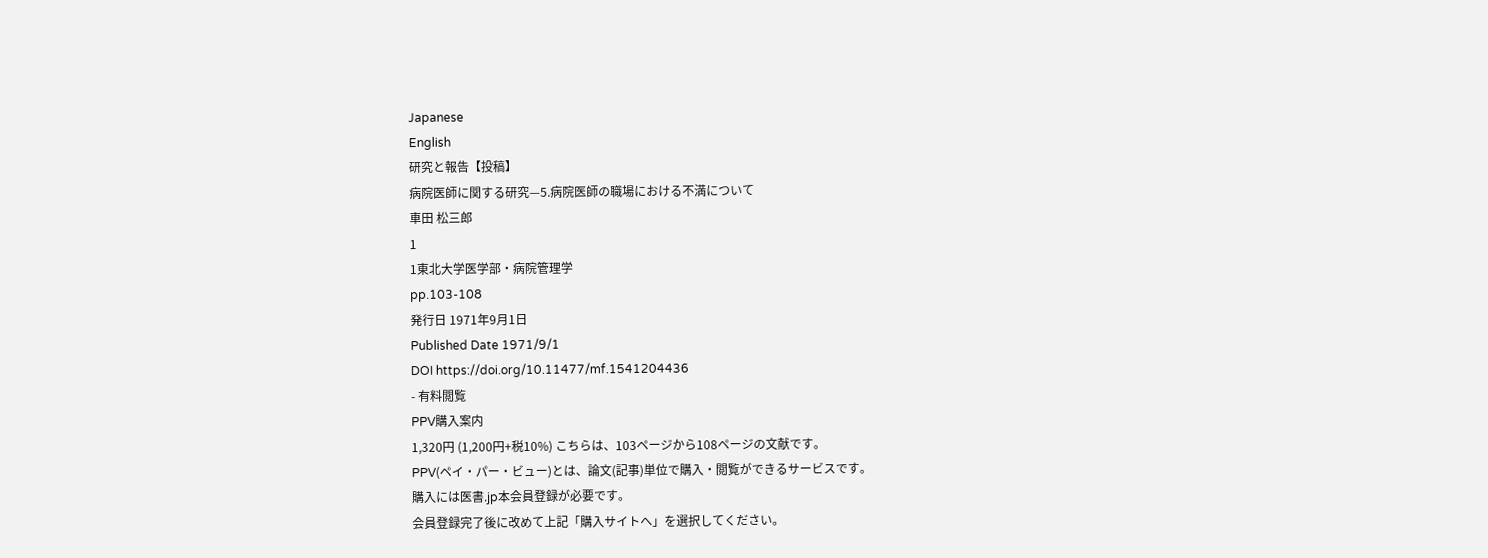Japanese
English
研究と報告【投稿】
病院医師に関する研究—5.病院医師の職場における不満について
車田 松三郎
1
1東北大学医学部・病院管理学
pp.103-108
発行日 1971年9月1日
Published Date 1971/9/1
DOI https://doi.org/10.11477/mf.1541204436
- 有料閲覧
PPV購入案内
1,320円 (1,200円+税10%) こちらは、103ページから108ページの文献です。
PPV(ペイ・パー・ビュー)とは、論文(記事)単位で購入・閲覧ができるサービスです。
購入には医書.jp本会員登録が必要です。
会員登録完了後に改めて上記「購入サイトへ」を選択してください。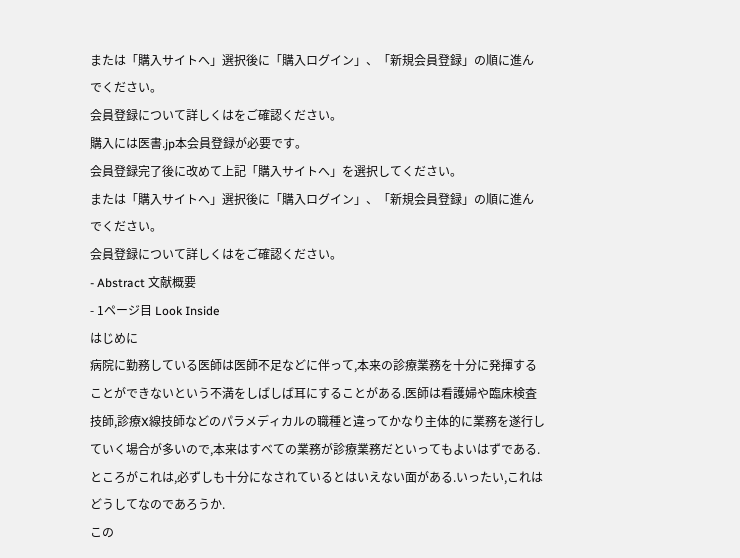または「購入サイトへ」選択後に「購入ログイン」、「新規会員登録」の順に進んでください。
会員登録について詳しくはをご確認ください。
購入には医書.jp本会員登録が必要です。
会員登録完了後に改めて上記「購入サイトへ」を選択してください。
または「購入サイトへ」選択後に「購入ログイン」、「新規会員登録」の順に進んでください。
会員登録について詳しくはをご確認ください。
- Abstract 文献概要
- 1ページ目 Look Inside
はじめに
病院に勤務している医師は医師不足などに伴って,本来の診療業務を十分に発揮することができないという不満をしばしば耳にすることがある.医師は看護婦や臨床検査技師,診療X線技師などのパラメディカルの職種と違ってかなり主体的に業務を遂行していく場合が多いので,本来はすべての業務が診療業務だといってもよいはずである.ところがこれは,必ずしも十分になされているとはいえない面がある.いったい,これはどうしてなのであろうか.
この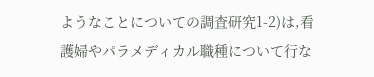ようなことについての調査研究1-2)は,看護婦やパラメディカル職種について行な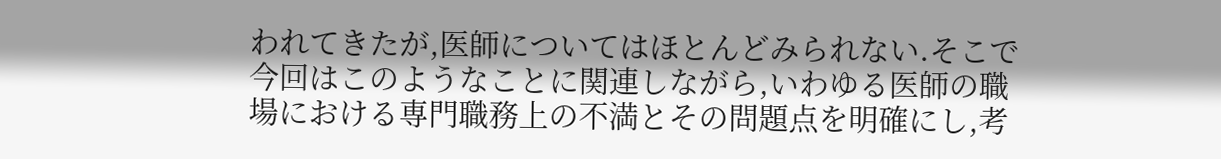われてきたが,医師についてはほとんどみられない.そこで今回はこのようなことに関連しながら,いわゆる医師の職場における専門職務上の不満とその問題点を明確にし,考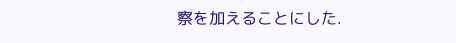察を加えることにした.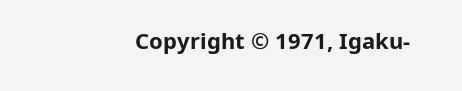Copyright © 1971, Igaku-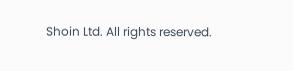Shoin Ltd. All rights reserved.